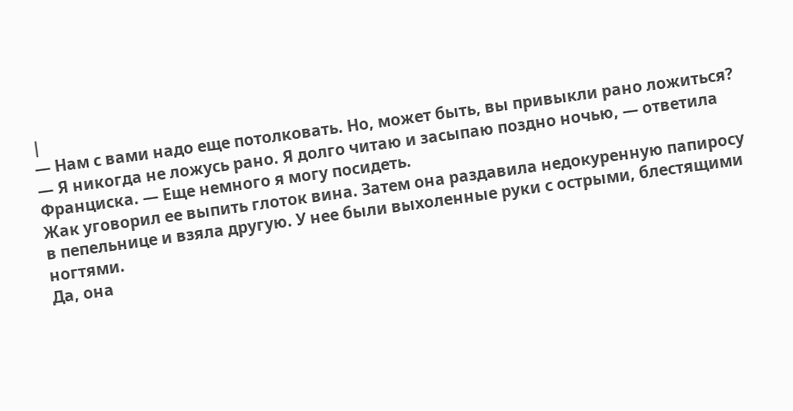|
— Нам с вами надо еще потолковать. Но, может быть, вы привыкли рано ложиться?
— Я никогда не ложусь рано. Я долго читаю и засыпаю поздно ночью, — ответила Франциска. — Еще немного я могу посидеть.
Жак уговорил ее выпить глоток вина. Затем она раздавила недокуренную папиросу в пепельнице и взяла другую. У нее были выхоленные руки с острыми, блестящими ногтями.
Да, она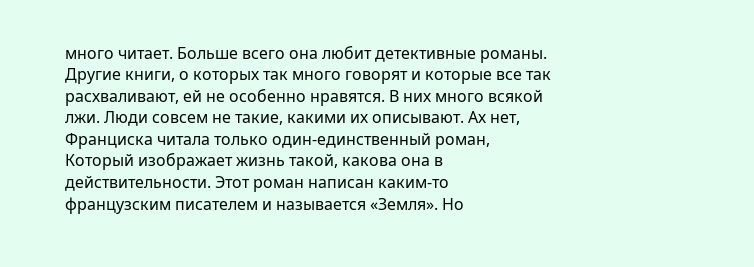много читает. Больше всего она любит детективные романы. Другие книги, о которых так много говорят и которые все так расхваливают, ей не особенно нравятся. В них много всякой лжи. Люди совсем не такие, какими их описывают. Ах нет, Франциска читала только один-единственный роман, Который изображает жизнь такой, какова она в действительности. Этот роман написан каким-то французским писателем и называется «Земля». Но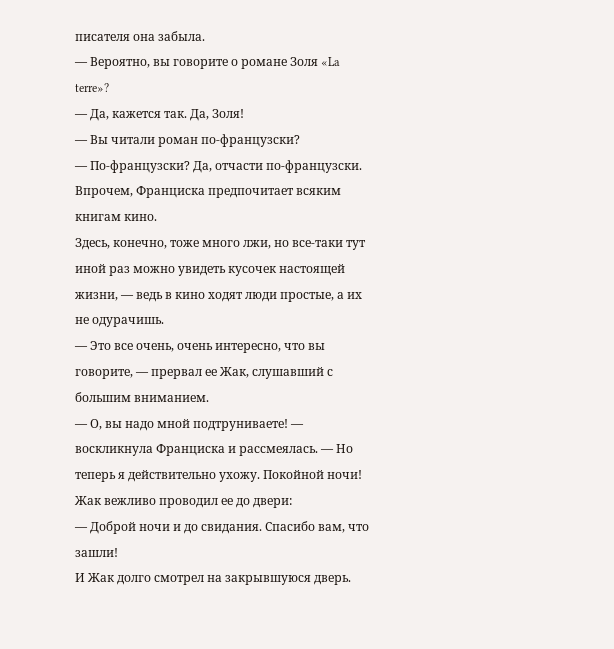писателя она забыла.
— Вероятно, вы говорите о романе Золя «La terre»?
— Да, кажется так. Да, Золя!
— Вы читали роман по-французски?
— По-французски? Да, отчасти по-французски. Впрочем, Франциска предпочитает всяким книгам кино.
Здесь, конечно, тоже много лжи, но все-таки тут иной раз можно увидеть кусочек настоящей жизни, — ведь в кино ходят люди простые, а их не одурачишь.
— Это все очень, очень интересно, что вы говорите, — прервал ее Жак, слушавший с большим вниманием.
— О, вы надо мной подтруниваете! — воскликнула Франциска и рассмеялась. — Но теперь я действительно ухожу. Покойной ночи!
Жак вежливо проводил ее до двери:
— Доброй ночи и до свидания. Спасибо вам, что зашли!
И Жак долго смотрел на закрывшуюся дверь.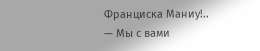Франциска Маниу!..
— Мы с вами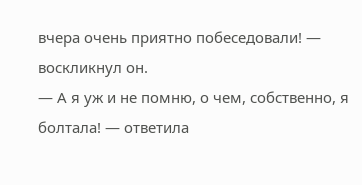вчера очень приятно побеседовали! — воскликнул он.
— А я уж и не помню, о чем, собственно, я болтала! — ответила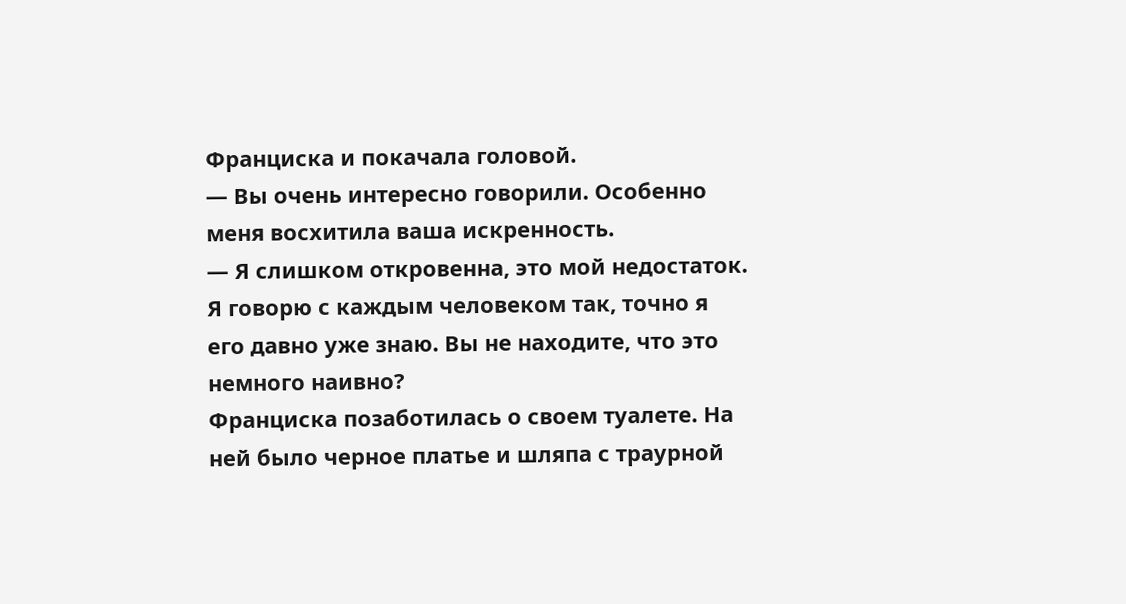Франциска и покачала головой.
— Вы очень интересно говорили. Особенно меня восхитила ваша искренность.
— Я слишком откровенна, это мой недостаток. Я говорю с каждым человеком так, точно я его давно уже знаю. Вы не находите, что это немного наивно?
Франциска позаботилась о своем туалете. На ней было черное платье и шляпа с траурной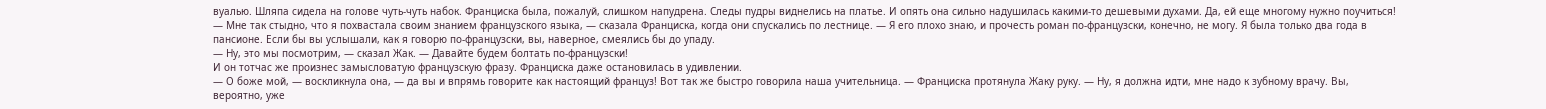вуалью. Шляпа сидела на голове чуть-чуть набок. Франциска была, пожалуй, слишком напудрена. Следы пудры виднелись на платье. И опять она сильно надушилась какими-то дешевыми духами. Да, ей еще многому нужно поучиться!
— Мне так стыдно, что я похвастала своим знанием французского языка, — сказала Франциска, когда они спускались по лестнице. — Я его плохо знаю, и прочесть роман по-французски, конечно, не могу. Я была только два года в пансионе. Если бы вы услышали, как я говорю по-французски, вы, наверное, смеялись бы до упаду.
— Ну, это мы посмотрим, — сказал Жак. — Давайте будем болтать по-французски!
И он тотчас же произнес замысловатую французскую фразу. Франциска даже остановилась в удивлении.
— О боже мой, — воскликнула она, — да вы и впрямь говорите как настоящий француз! Вот так же быстро говорила наша учительница. — Франциска протянула Жаку руку. — Ну, я должна идти, мне надо к зубному врачу. Вы, вероятно, уже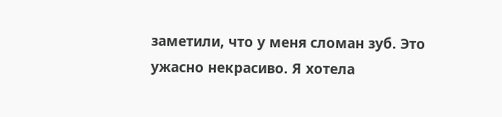заметили, что у меня сломан зуб. Это ужасно некрасиво. Я хотела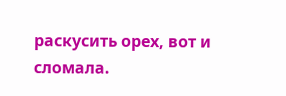раскусить орех, вот и сломала.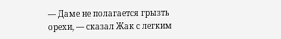— Даме не полагается грызть орехи, — сказал Жак с легким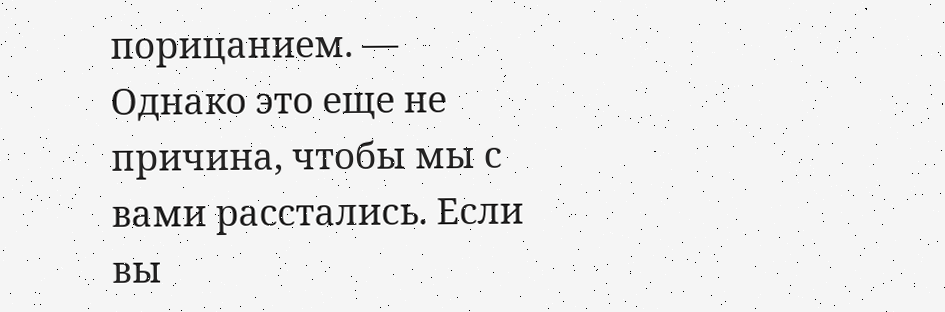порицанием. — Однако это еще не причина, чтобы мы с вами расстались. Если вы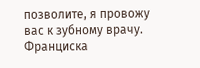позволите, я провожу вас к зубному врачу.
Франциска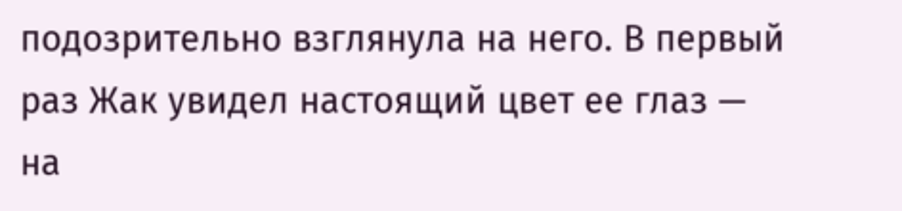подозрительно взглянула на него. В первый раз Жак увидел настоящий цвет ее глаз — на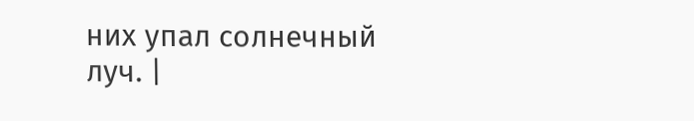них упал солнечный луч. |